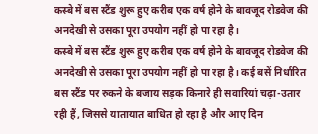कस्बे में बस स्टैंड शुरू हुए करीब एक वर्ष होने के बावजूद रोडवेज की अनदेखी से उसका पूरा उपयोग नहीं हो पा रहा है।
कस्बे में बस स्टैंड शुरू हुए करीब एक वर्ष होने के बावजूद रोडवेज की अनदेखी से उसका पूरा उपयोग नहीं हो पा रहा है। कई बसें निर्धारित बस स्टैंड पर रुकने के बजाय सड़क किनारे ही सवारियां चढ़ा-उतार रही हैं, जिससे यातायात बाधित हो रहा है और आए दिन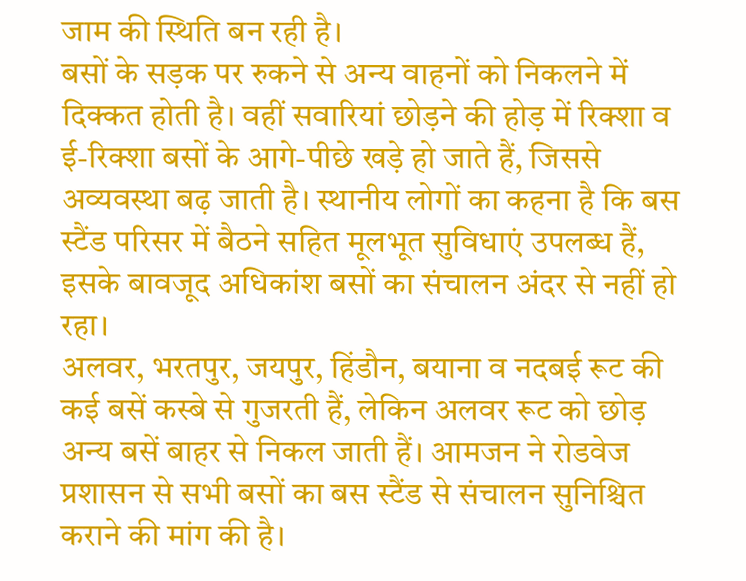जाम की स्थिति बन रही है।
बसों के सड़क पर रुकने से अन्य वाहनों को निकलने में दिक्कत होती है। वहीं सवारियां छोड़ने की होड़ में रिक्शा व ई-रिक्शा बसों के आगे-पीछे खड़े हो जाते हैं, जिससे अव्यवस्था बढ़ जाती है। स्थानीय लोगों का कहना है कि बस स्टैंड परिसर में बैठने सहित मूलभूत सुविधाएं उपलब्ध हैं, इसके बावजूद अधिकांश बसों का संचालन अंदर से नहीं हो रहा।
अलवर, भरतपुर, जयपुर, हिंडौन, बयाना व नदबई रूट की कई बसें कस्बे से गुजरती हैं, लेकिन अलवर रूट को छोड़ अन्य बसें बाहर से निकल जाती हैं। आमजन ने रोडवेज प्रशासन से सभी बसों का बस स्टैंड से संचालन सुनिश्चित कराने की मांग की है।